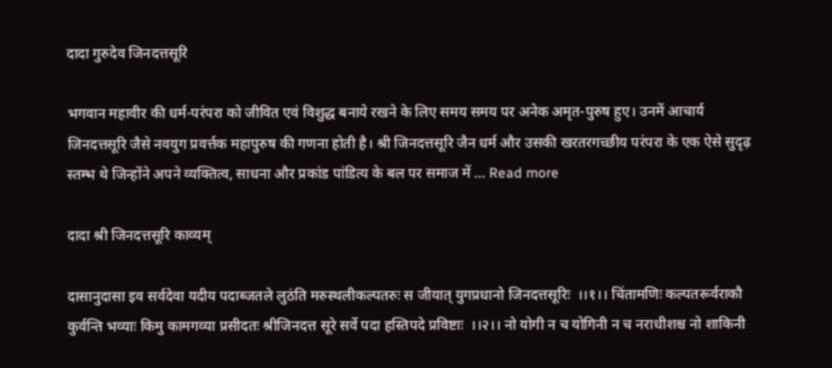दादा गुरुदेव जिनदत्तसूरि

भगवान महावीर की धर्म-परंपरा को जीवित एवं विशुद्ध बनाये रखने के लिए समय समय पर अनेक अमृत-पुरुष हुए। उनमें आचार्य जिनदत्तसूरि जैसे नवयुग प्रवर्त्तक महापुरुष की गणना होती है। श्री जिनदत्तसूरि जैन धर्म और उसकी खरतरगच्छीय परंपरा के एक ऐसे सुदृढ़ स्तम्भ थे जिन्होंने अपने व्यक्तित्व, साधना और प्रकांड पांडित्य के बल पर समाज में … Read more

दादा श्री जिनदत्तसूरि काव्यम्

दासानुदासा इव सर्वदेवा यदीय पदाब्जतले लुठंति मरुस्थलीकल्पतरुः स जीयात् युगप्रधानो जिनदत्तसूरिः  ।।१।। चिंतामणिः कल्पतरूर्वराकौ कुर्वन्ति भव्याः किमु कामगव्या प्रसीदतः श्रीजिनदत्त सूरे सर्वे पदा हस्तिपदे प्रविष्टाः  ।।२।। नो योगी न च योगिनी न च नराधीशश्च नो शाकिनी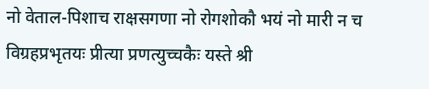नो वेताल-पिशाच राक्षसगणा नो रोगशोकौ भयं नो मारी न च विग्रहप्रभृतयः प्रीत्या प्रणत्युच्चकैः यस्ते श्री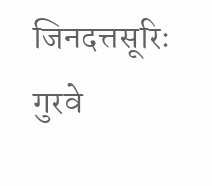जिनदत्तसूरिः गुरवे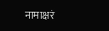नामाक्षरं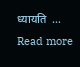ध्यायति  … Read more